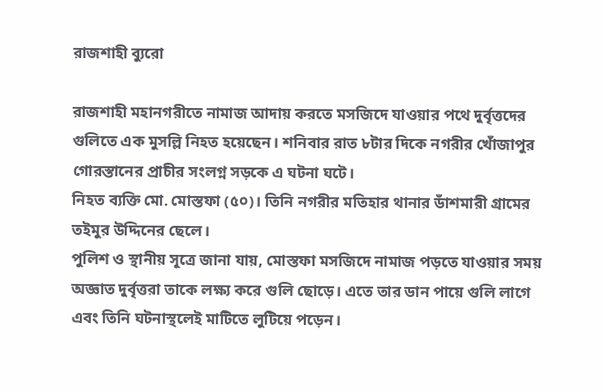রাজশাহী ব্যুরো

রাজশাহী মহানগরীতে নামাজ আদায় করতে মসজিদে যাওয়ার পথে দুর্বৃত্তদের গুলিতে এক মুসল্লি নিহত হয়েছেন। শনিবার রাত ৮টার দিকে নগরীর খোঁজাপুর গোরস্তানের প্রাচীর সংলগ্ন সড়কে এ ঘটনা ঘটে।
নিহত ব্যক্তি মো. মোস্তফা (৫০)। তিনি নগরীর মতিহার থানার ডাঁশমারী গ্রামের তইমুর উদ্দিনের ছেলে।
পুলিশ ও স্থানীয় সূত্রে জানা যায়, মোস্তফা মসজিদে নামাজ পড়তে যাওয়ার সময় অজ্ঞাত দুর্বৃত্তরা তাকে লক্ষ্য করে গুলি ছোড়ে। এতে তার ডান পায়ে গুলি লাগে এবং তিনি ঘটনাস্থলেই মাটিতে লুটিয়ে পড়েন।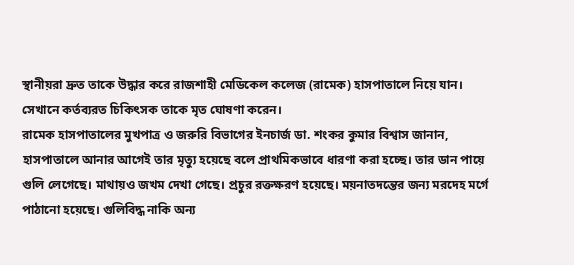স্থানীয়রা দ্রুত তাকে উদ্ধার করে রাজশাহী মেডিকেল কলেজ (রামেক) হাসপাতালে নিয়ে যান। সেখানে কর্তব্যরত চিকিৎসক তাকে মৃত ঘোষণা করেন।
রামেক হাসপাতালের মুখপাত্র ও জরুরি বিভাগের ইনচার্জ ডা. শংকর কুমার বিশ্বাস জানান, হাসপাতালে আনার আগেই তার মৃত্যু হয়েছে বলে প্রাথমিকভাবে ধারণা করা হচ্ছে। তার ডান পায়ে গুলি লেগেছে। মাথায়ও জখম দেখা গেছে। প্রচুর রক্তক্ষরণ হয়েছে। ময়নাতদন্তের জন্য মরদেহ মর্গে পাঠানো হয়েছে। গুলিবিদ্ধ নাকি অন্য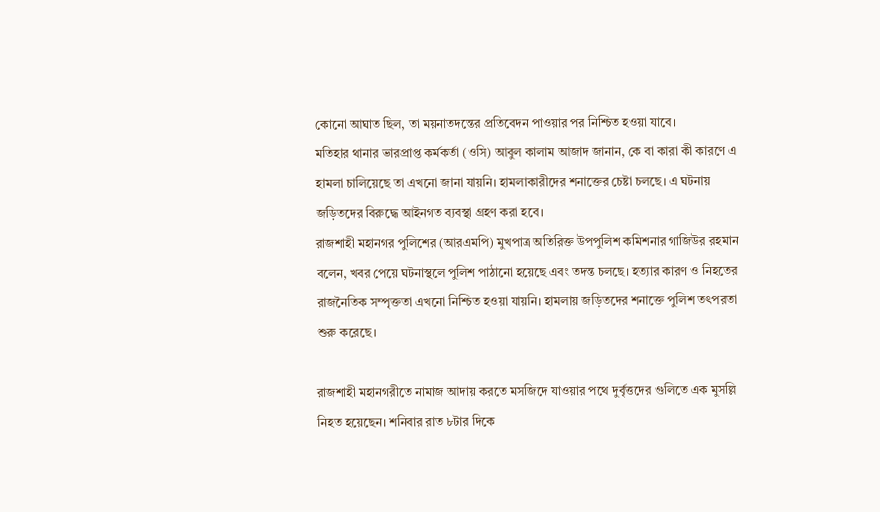কোনো আঘাত ছিল, তা ময়নাতদন্তের প্রতিবেদন পাওয়ার পর নিশ্চিত হওয়া যাবে।
মতিহার থানার ভারপ্রাপ্ত কর্মকর্তা (ওসি) আবুল কালাম আজাদ জানান, কে বা কারা কী কারণে এ হামলা চালিয়েছে তা এখনো জানা যায়নি। হামলাকারীদের শনাক্তের চেষ্টা চলছে। এ ঘটনায় জড়িতদের বিরুদ্ধে আইনগত ব্যবস্থা গ্রহণ করা হবে।
রাজশাহী মহানগর পুলিশের (আরএমপি) মুখপাত্র অতিরিক্ত উপপুলিশ কমিশনার গাজিউর রহমান বলেন, খবর পেয়ে ঘটনাস্থলে পুলিশ পাঠানো হয়েছে এবং তদন্ত চলছে। হত্যার কারণ ও নিহতের রাজনৈতিক সম্পৃক্ততা এখনো নিশ্চিত হওয়া যায়নি। হামলায় জড়িতদের শনাক্তে পুলিশ তৎপরতা শুরু করেছে।

রাজশাহী মহানগরীতে নামাজ আদায় করতে মসজিদে যাওয়ার পথে দুর্বৃত্তদের গুলিতে এক মুসল্লি নিহত হয়েছেন। শনিবার রাত ৮টার দিকে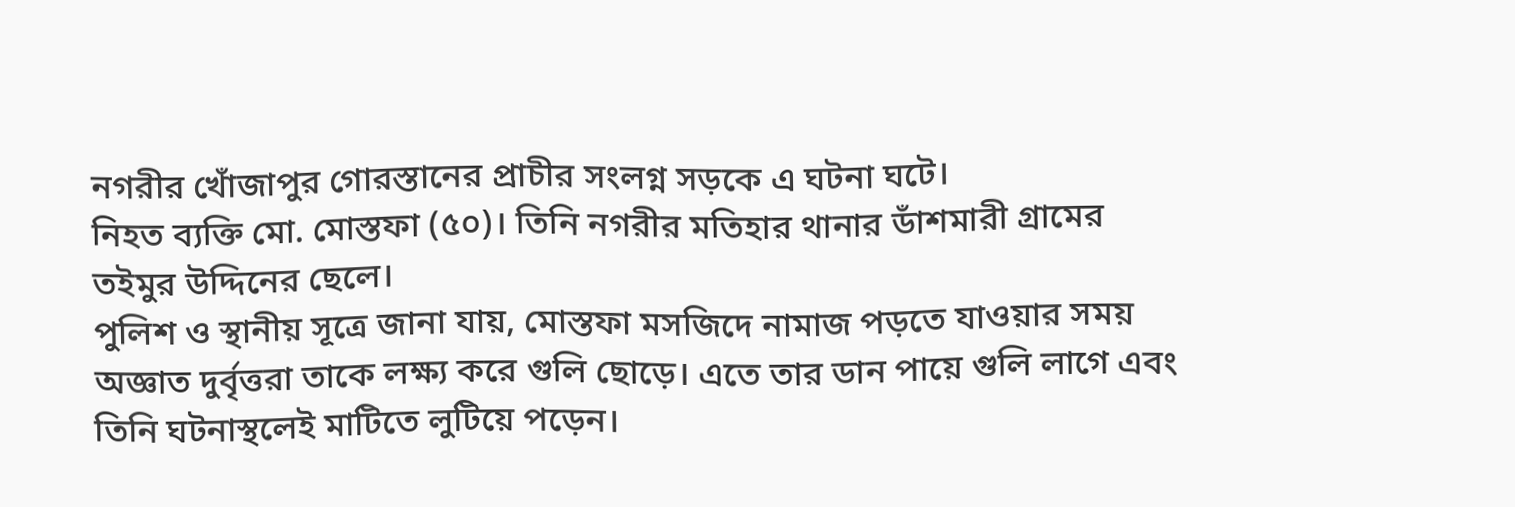নগরীর খোঁজাপুর গোরস্তানের প্রাচীর সংলগ্ন সড়কে এ ঘটনা ঘটে।
নিহত ব্যক্তি মো. মোস্তফা (৫০)। তিনি নগরীর মতিহার থানার ডাঁশমারী গ্রামের তইমুর উদ্দিনের ছেলে।
পুলিশ ও স্থানীয় সূত্রে জানা যায়, মোস্তফা মসজিদে নামাজ পড়তে যাওয়ার সময় অজ্ঞাত দুর্বৃত্তরা তাকে লক্ষ্য করে গুলি ছোড়ে। এতে তার ডান পায়ে গুলি লাগে এবং তিনি ঘটনাস্থলেই মাটিতে লুটিয়ে পড়েন।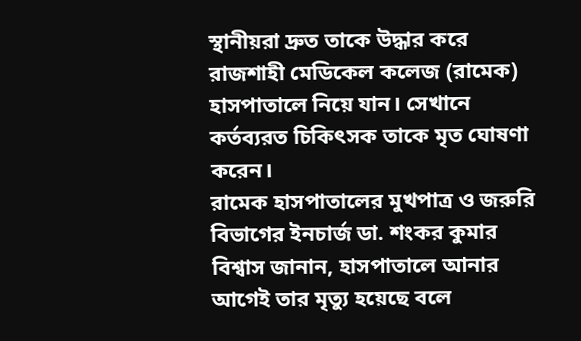স্থানীয়রা দ্রুত তাকে উদ্ধার করে রাজশাহী মেডিকেল কলেজ (রামেক) হাসপাতালে নিয়ে যান। সেখানে কর্তব্যরত চিকিৎসক তাকে মৃত ঘোষণা করেন।
রামেক হাসপাতালের মুখপাত্র ও জরুরি বিভাগের ইনচার্জ ডা. শংকর কুমার বিশ্বাস জানান, হাসপাতালে আনার আগেই তার মৃত্যু হয়েছে বলে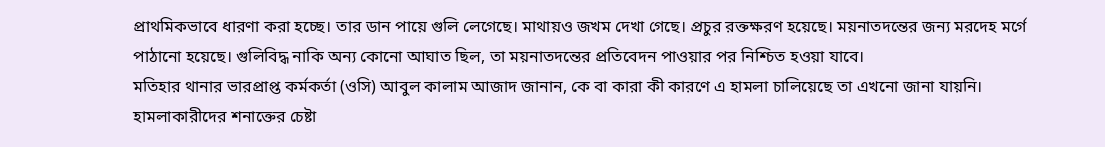প্রাথমিকভাবে ধারণা করা হচ্ছে। তার ডান পায়ে গুলি লেগেছে। মাথায়ও জখম দেখা গেছে। প্রচুর রক্তক্ষরণ হয়েছে। ময়নাতদন্তের জন্য মরদেহ মর্গে পাঠানো হয়েছে। গুলিবিদ্ধ নাকি অন্য কোনো আঘাত ছিল, তা ময়নাতদন্তের প্রতিবেদন পাওয়ার পর নিশ্চিত হওয়া যাবে।
মতিহার থানার ভারপ্রাপ্ত কর্মকর্তা (ওসি) আবুল কালাম আজাদ জানান, কে বা কারা কী কারণে এ হামলা চালিয়েছে তা এখনো জানা যায়নি। হামলাকারীদের শনাক্তের চেষ্টা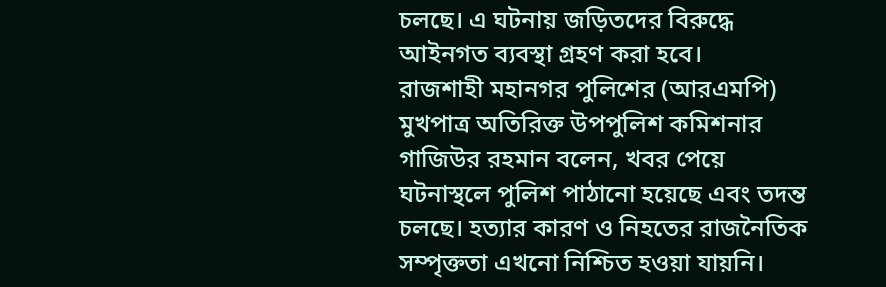চলছে। এ ঘটনায় জড়িতদের বিরুদ্ধে আইনগত ব্যবস্থা গ্রহণ করা হবে।
রাজশাহী মহানগর পুলিশের (আরএমপি) মুখপাত্র অতিরিক্ত উপপুলিশ কমিশনার গাজিউর রহমান বলেন, খবর পেয়ে ঘটনাস্থলে পুলিশ পাঠানো হয়েছে এবং তদন্ত চলছে। হত্যার কারণ ও নিহতের রাজনৈতিক সম্পৃক্ততা এখনো নিশ্চিত হওয়া যায়নি।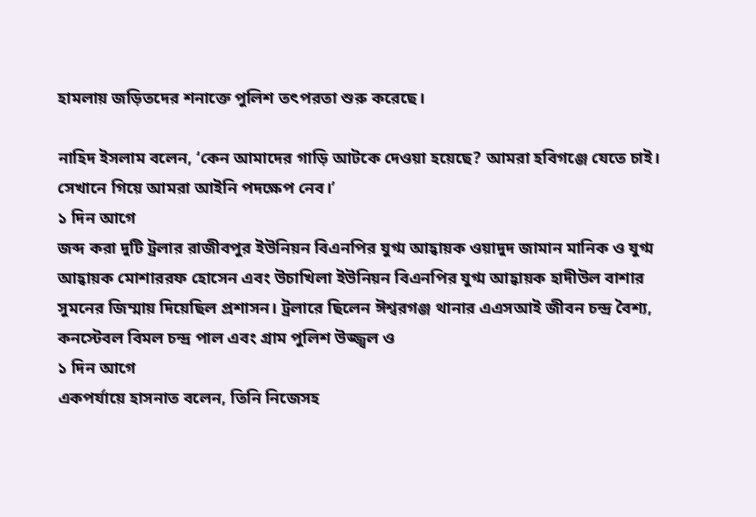হামলায় জড়িতদের শনাক্তে পুলিশ তৎপরতা শুরু করেছে।

নাহিদ ইসলাম বলেন, ‘কেন আমাদের গাড়ি আটকে দেওয়া হয়েছে? আমরা হবিগঞ্জে যেতে চাই। সেখানে গিয়ে আমরা আইনি পদক্ষেপ নেব।’
১ দিন আগে
জব্দ করা দুটি ট্রলার রাজীবপুর ইউনিয়ন বিএনপির যুগ্ম আহ্বায়ক ওয়াদুদ জামান মানিক ও যুগ্ম আহ্বায়ক মোশাররফ হোসেন এবং উচাখিলা ইউনিয়ন বিএনপির যুগ্ম আহ্বায়ক হাদীউল বাশার সুমনের জিম্মায় দিয়েছিল প্রশাসন। ট্রলারে ছিলেন ঈশ্বরগঞ্জ থানার এএসআই জীবন চন্দ্র বৈশ্য, কনস্টেবল বিমল চন্দ্র পাল এবং গ্রাম পুলিশ উজ্জ্বল ও
১ দিন আগে
একপর্যায়ে হাসনাত বলেন, তিনি নিজেসহ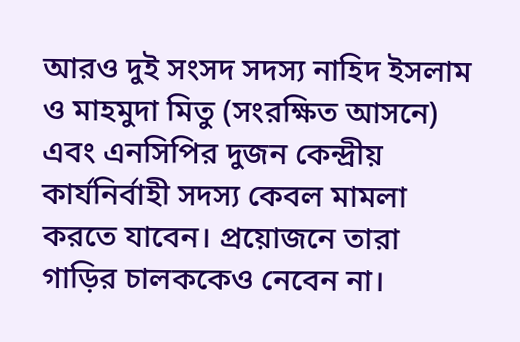আরও দুই সংসদ সদস্য নাহিদ ইসলাম ও মাহমুদা মিতু (সংরক্ষিত আসনে) এবং এনসিপির দুজন কেন্দ্রীয় কার্যনির্বাহী সদস্য কেবল মামলা করতে যাবেন। প্রয়োজনে তারা গাড়ির চালককেও নেবেন না।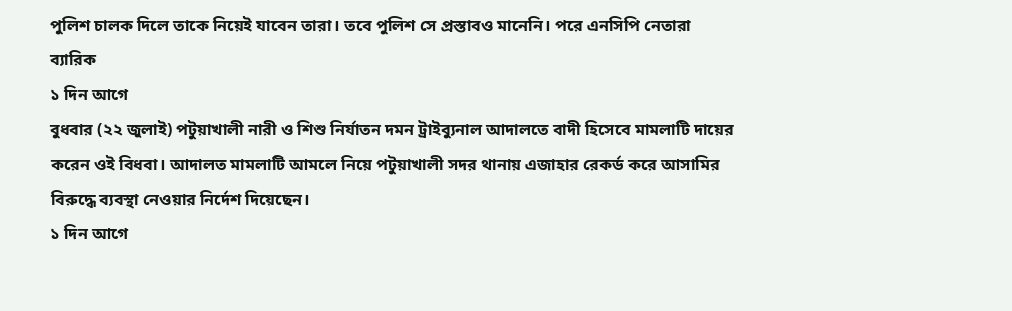পুলিশ চালক দিলে তাকে নিয়েই যাবেন তারা। তবে পুলিশ সে প্রস্তাবও মানেনি। পরে এনসিপি নেতারা ব্যারিক
১ দিন আগে
বুধবার (২২ জুলাই) পটুয়াখালী নারী ও শিশু নির্যাতন দমন ট্রাইব্যুনাল আদালতে বাদী হিসেবে মামলাটি দায়ের করেন ওই বিধবা। আদালত মামলাটি আমলে নিয়ে পটুয়াখালী সদর থানায় এজাহার রেকর্ড করে আসামির বিরুদ্ধে ব্যবস্থা নেওয়ার নির্দেশ দিয়েছেন।
১ দিন আগে